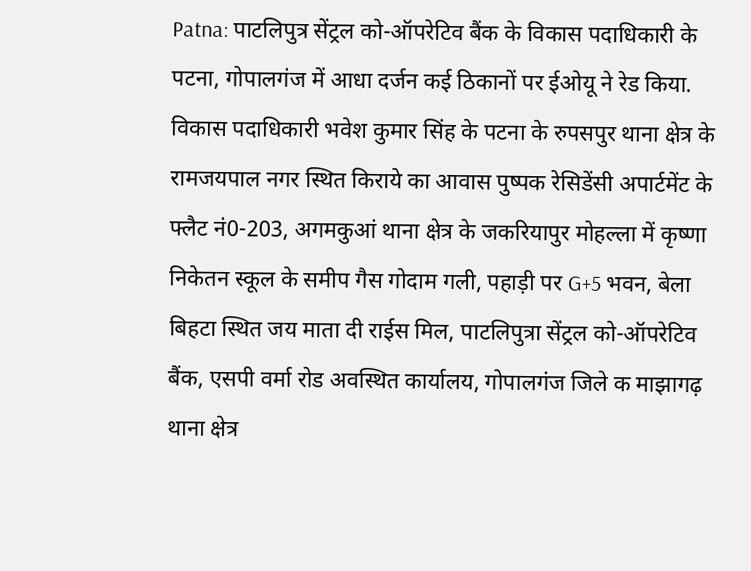Patna: पाटलिपुत्र सेंट्रल को-ऑपरेटिव बैंक के विकास पदाधिकारी के पटना, गोपालगंज में आधा दर्जन कई ठिकानों पर ईओयू ने रेड किया. विकास पदाधिकारी भवेश कुमार सिंह के पटना के रुपसपुर थाना क्षेत्र के रामजयपाल नगर स्थित किराये का आवास पुष्पक रेसिडेंसी अपार्टमेंट के फ्लैट नं0-203, अगमकुआं थाना क्षेत्र के जकरियापुर मोहल्ला में कृष्णा निकेतन स्कूल के समीप गैस गोदाम गली, पहाड़ी पर G+5 भवन, बेला बिहटा स्थित जय माता दी राईस मिल, पाटलिपुत्रा सेंट्रल को-ऑपरेटिव बैंक, एसपी वर्मा रोड अवस्थित कार्यालय, गोपालगंज जिले क माझागढ़ थाना क्षेत्र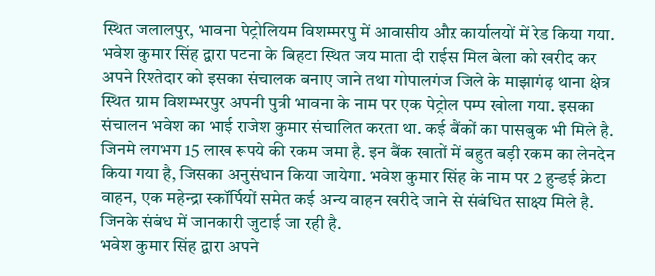स्थित जलालपुर, भावना पेट्रोलियम विशम्मरपु में आवासीय औऱ कार्यालयों में रेड किया गया.
भवेश कुमार सिंह द्वारा पटना के बिहटा स्थित जय माता दी राईस मिल बेला को खरीद कर अपने रिश्तेदार को इसका संचालक बनाए जाने तथा गोपालगंज जिले के माझागंढ़ थाना क्षेत्र स्थित ग्राम विशम्भरपुर अपनी पुत्री भावना के नाम पर एक पेट्रोल पम्प खोला गया. इसका संचालन भवेश का भाई राजेश कुमार संचालित करता था. कई बैंकों का पासबुक भी मिले है. जिनमे लगभग 15 लाख रूपये की रकम जमा है. इन बैंक खातों में बहुत बड़ी रकम का लेनदेन किया गया है, जिसका अनुसंधान किया जायेगा. भवेश कुमार सिंह के नाम पर 2 हुन्डई क्रेटा वाहन, एक महेन्द्रा स्कॉर्पियों समेत कई अन्य वाहन खरीदे जाने से संबंधित साक्ष्य मिले है. जिनके संबंध में जानकारी जुटाई जा रही है.
भवेश कुमार सिंह द्वारा अपने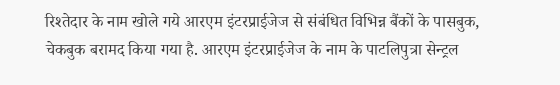रिश्तेदार के नाम खोले गये आरएम इंटरप्राईजेज से संबंधित विभिन्न बैंकों के पासबुक, चेकबुक बरामद किया गया है. आरएम इंटरप्राईजेज के नाम के पाटलिपुत्रा सेन्ट्रल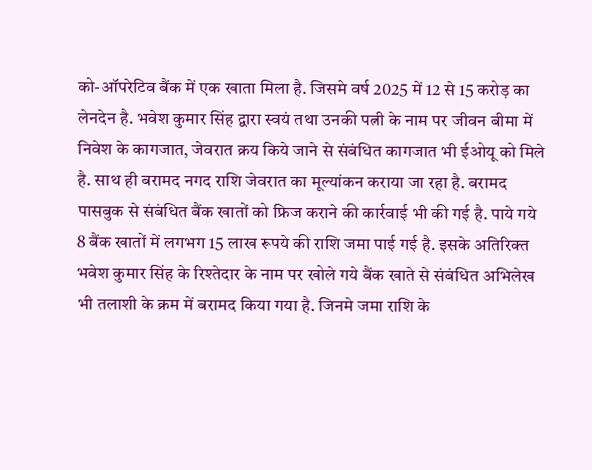को-ऑपरेटिव बैंक में एक खाता मिला है. जिसमे वर्ष 2025 में 12 से 15 करोड़ का लेनदेन है. भवेश कुमार सिंह द्वारा स्वयं तथा उनकी पत्नी के नाम पर जीवन बीमा में निवेश के कागजात, जेवरात क्रय किये जाने से संबंधित कागजात भी ईओयू को मिले है. साथ ही बरामद नगद राशि जेवरात का मूल्यांकन कराया जा रहा है. बरामद पासबुक से संबंधित बैंक खातों को फ्रिज कराने की कार्रवाई भी की गई है. पाये गये 8 बैंक खातों में लगभग 15 लाख रूपये की राशि जमा पाई गई है. इसके अतिरिक्त भवेश कुमार सिंह के रिश्तेदार के नाम पर खोले गये बैंक खाते से संबंधित अभिलेख भी तलाशी के क्रम में बरामद किया गया है. जिनमे जमा राशि के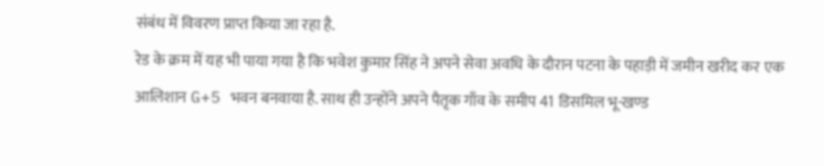संबंध में विवरण प्राप्त किया जा रहा है.
रेड के क्रम में यह भी पाया गया है कि भवेश कुमार सिंह ने अपने सेवा अवधि के दौरान पटना के पहाड़ी में जमीन खरीद कर एक आलिशान G+5 भवन बनवाया है. साथ ही उन्होंने अपने पैतृक गाँव के समीप 41 डिसमिल भू-खण्ड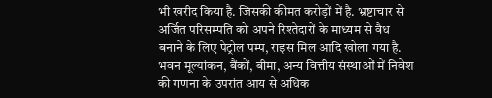भी खरीद किया है. जिसकी कीमत करोड़ों में है. भ्रष्टाचार से अर्जित परिसम्पति को अपने रिश्तेदारों के माध्यम से वैध बनाने के लिए पेट्रोल पम्प, राइस मिल आदि खोला गया है. भवन मूल्यांकन, बैंकों, बीमा, अन्य वित्तीय संस्थाओं में निवेश की गणना के उपरांत आय से अधिक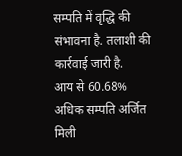सम्पति में वृद्धि की संभावना है. तलाशी की कार्रवाई जारी है.
आय से 60.68% अधिक सम्पति अर्जित
मिली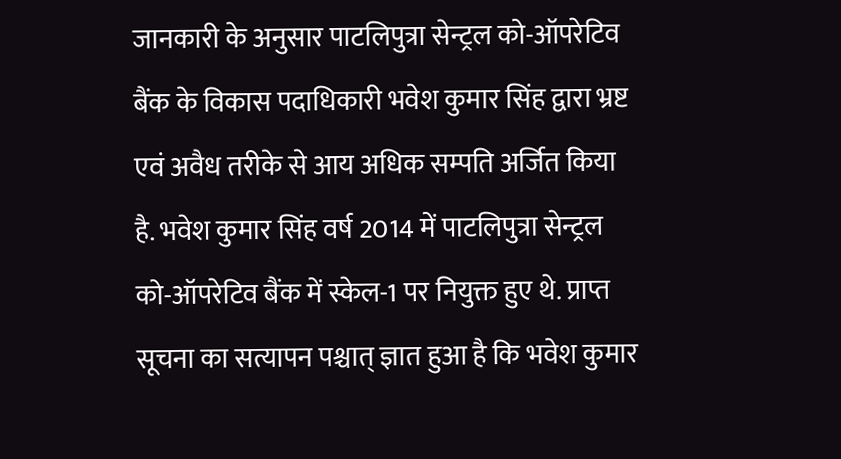जानकारी के अनुसार पाटलिपुत्रा सेन्ट्रल को-ऑपरेटिव बैंक के विकास पदाधिकारी भवेश कुमार सिंह द्वारा भ्रष्ट एवं अवैध तरीके से आय अधिक सम्पति अर्जित किया है. भवेश कुमार सिंह वर्ष 2014 में पाटलिपुत्रा सेन्ट्रल को-ऑपरेटिव बैंक में स्केल-1 पर नियुक्त हुए थे. प्राप्त सूचना का सत्यापन पश्चात् ज्ञात हुआ है कि भवेश कुमार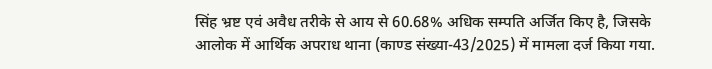सिंह भ्रष्ट एवं अवैध तरीके से आय से 60.68% अधिक सम्पति अर्जित किए है, जिसके आलोक में आर्थिक अपराध थाना (काण्ड संख्या-43/2025) में मामला दर्ज किया गया.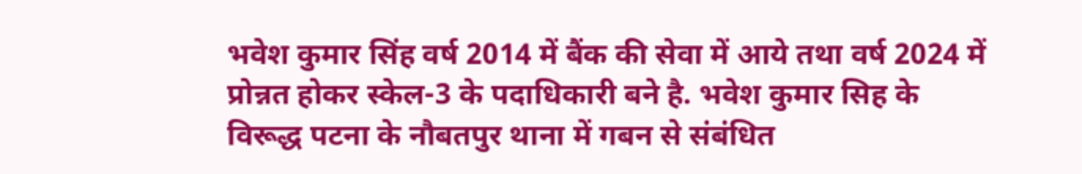भवेश कुमार सिंह वर्ष 2014 में बैंक की सेवा में आये तथा वर्ष 2024 में प्रोन्नत होकर स्केल-3 के पदाधिकारी बने है. भवेश कुमार सिह के विरूद्ध पटना के नौबतपुर थाना में गबन से संबंधित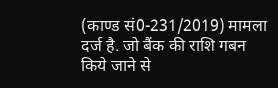(काण्ड सं0-231/2019) मामला दर्ज है. जो बैंक की राशि गबन किये जाने से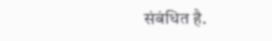संबंधित है.